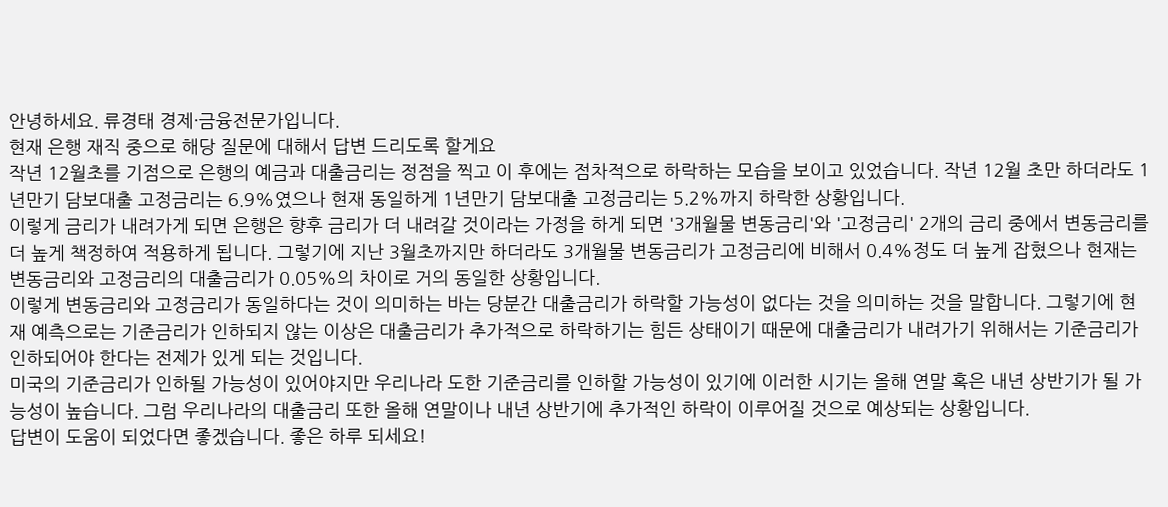안녕하세요. 류경태 경제·금융전문가입니다.
현재 은행 재직 중으로 해당 질문에 대해서 답변 드리도록 할게요
작년 12월초를 기점으로 은행의 예금과 대출금리는 정점을 찍고 이 후에는 점차적으로 하락하는 모습을 보이고 있었습니다. 작년 12월 초만 하더라도 1년만기 담보대출 고정금리는 6.9%였으나 현재 동일하게 1년만기 담보대출 고정금리는 5.2%까지 하락한 상황입니다.
이렇게 금리가 내려가게 되면 은행은 향후 금리가 더 내려갈 것이라는 가정을 하게 되면 '3개월물 변동금리'와 '고정금리' 2개의 금리 중에서 변동금리를 더 높게 책정하여 적용하게 됩니다. 그렇기에 지난 3월초까지만 하더라도 3개월물 변동금리가 고정금리에 비해서 0.4%정도 더 높게 잡혔으나 현재는 변동금리와 고정금리의 대출금리가 0.05%의 차이로 거의 동일한 상황입니다.
이렇게 변동금리와 고정금리가 동일하다는 것이 의미하는 바는 당분간 대출금리가 하락할 가능성이 없다는 것을 의미하는 것을 말합니다. 그렇기에 현재 예측으로는 기준금리가 인하되지 않는 이상은 대출금리가 추가적으로 하락하기는 힘든 상태이기 때문에 대출금리가 내려가기 위해서는 기준금리가 인하되어야 한다는 전제가 있게 되는 것입니다.
미국의 기준금리가 인하될 가능성이 있어야지만 우리나라 도한 기준금리를 인하할 가능성이 있기에 이러한 시기는 올해 연말 혹은 내년 상반기가 될 가능성이 높습니다. 그럼 우리나라의 대출금리 또한 올해 연말이나 내년 상반기에 추가적인 하락이 이루어질 것으로 예상되는 상황입니다.
답변이 도움이 되었다면 좋겠습니다. 좋은 하루 되세요!